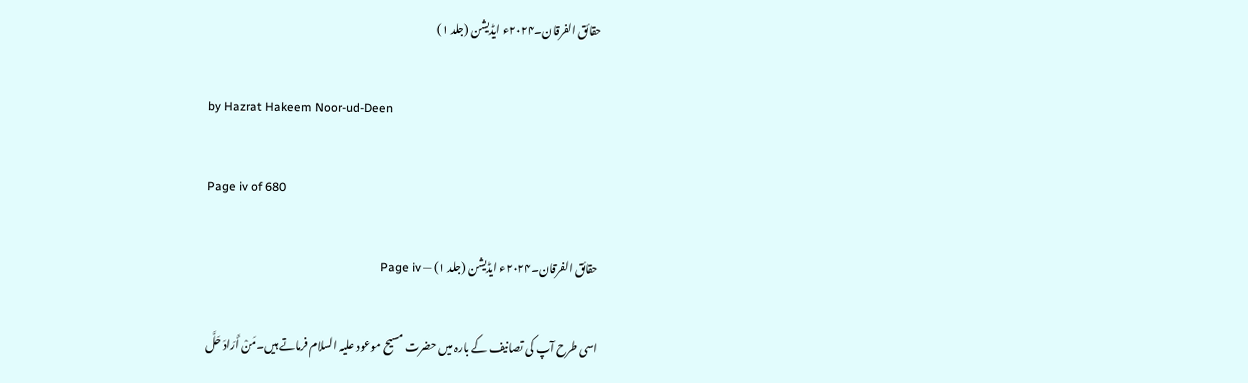حقائق الفرقان۔۲۰۲۴ء ایڈیشن (جلد ۱)

by Hazrat Hakeem Noor-ud-Deen

Page iv of 680

حقائق الفرقان۔۲۰۲۴ء ایڈیشن (جلد ۱) — Page iv

اسی طرح آپ کی تصانیف کے بارہ میں حضرت مسیح موعود علیہ السلام فرماتے ہیں۔مَنْ أَرَادَ حَلَّ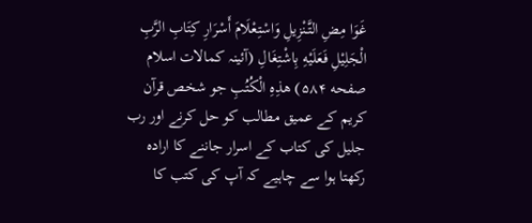غَوَا مِضِ التَّنْزِيلِ وَاسْتِعْلَامَ أَسْرَارِ كِتَابِ الرَّبِ الْجَلِيْلِ فَعَلَيْهِ بِاشْتِغَالِ (آئینہ کمالات اسلام صفحه ۵۸۴) هذِهِ الْكُتُبِ جو شخص قرآن کریم کے عمیق مطالب کو حل کرنے اور رب جلیل کی کتاب کے اسرار جاننے کا ارادہ رکھتا ہوا سے چاہیے کہ آپ کی کتب کا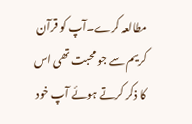مطالعہ کرے۔آپ کو قرآن کریم سے جو محبت تھی اس کا ذکر کرتے ہوئے آپ خود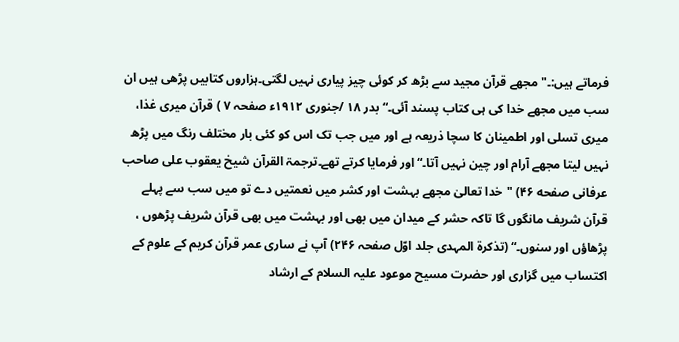فرماتے ہیں:۔" مجھے قرآن مجید سے بڑھ کر کوئی چیز پیاری نہیں لگتی۔ہزاروں کتابیں پڑھی ہیں ان سب میں مجھے خدا کی ہی کتاب پسند آئی۔“ بدر ۱۸ /جنوری ۱۹۱۲ء صفحہ ۷ ) قرآن میری غذا، میری تسلی اور اطمینان کا سچا ذریعہ ہے اور میں جب تک اس کو کئی بار مختلف رنگ میں پڑھ نہیں لیتا مجھے آرام اور چین نہیں آتا۔“ اور فرمایا کرتے تھے۔ترجمۃ القرآن شیخ یعقوب علی صاحب عرفانی صفحه ۴۶) "خدا تعالیٰ مجھے بہشت اور کشر میں نعمتیں دے تو میں سب سے پہلے قرآن شریف مانگوں گا تاکہ حشر کے میدان میں بھی اور بہشت میں بھی قرآن شریف پڑھوں ، پڑھاؤں اور سنوں۔“ (تذکرۃ المہدی جلد اوّل صفحہ ۲۴۶) آپ نے ساری عمر قرآن کریم کے علوم کے اکتساب میں گزاری اور حضرت مسیح موعود علیہ السلام کے ارشاد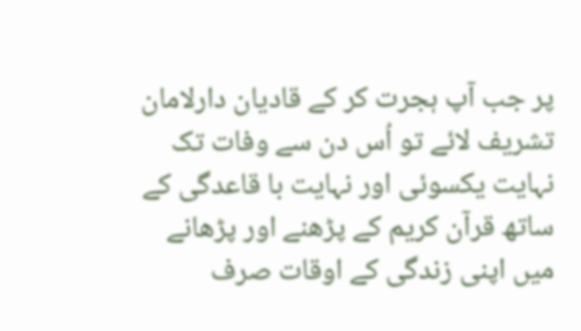پر جب آپ ہجرت کر کے قادیان دارلامان تشریف لائے تو اُس دن سے وفات تک نہایت یکسوئی اور نہایت با قاعدگی کے ساتھ قرآن کریم کے پڑھنے اور پڑھانے میں اپنی زندگی کے اوقات صرف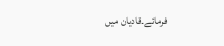فرمائے۔قادیان میں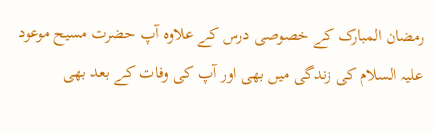رمضان المبارک کے خصوصی درس کے علاوہ آپ حضرت مسیح موعود علیہ السلام کی زندگی میں بھی اور آپ کی وفات کے بعد بھی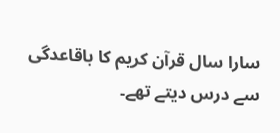سارا سال قرآن کریم کا باقاعدگی سے درس دیتے تھے۔